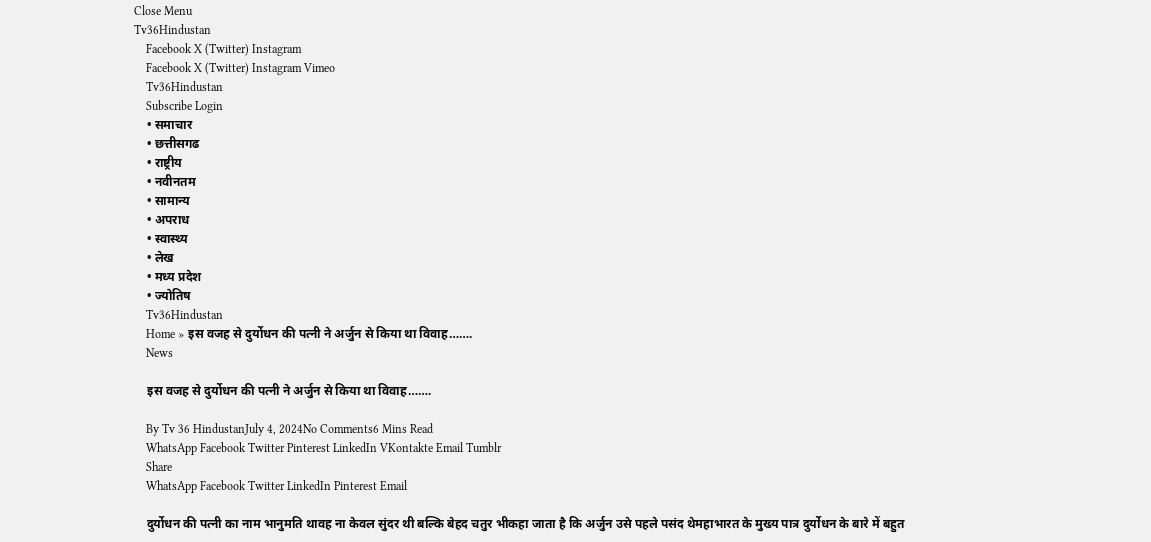Close Menu
Tv36Hindustan
    Facebook X (Twitter) Instagram
    Facebook X (Twitter) Instagram Vimeo
    Tv36Hindustan
    Subscribe Login
    • समाचार
    • छत्तीसगढ
    • राष्ट्रीय
    • नवीनतम
    • सामान्य
    • अपराध
    • स्वास्थ्य
    • लेख
    • मध्य प्रदेश
    • ज्योतिष
    Tv36Hindustan
    Home » इस वजह से दुर्योधन की पत्नी ने अर्जुन से किया था विवाह…….
    News

    इस वजह से दुर्योधन की पत्नी ने अर्जुन से किया था विवाह…….

    By Tv 36 HindustanJuly 4, 2024No Comments6 Mins Read
    WhatsApp Facebook Twitter Pinterest LinkedIn VKontakte Email Tumblr
    Share
    WhatsApp Facebook Twitter LinkedIn Pinterest Email

    दुर्योधन की पत्नी का नाम भानुमति थावह ना केवल सुंदर थी बल्कि बेहद चतुर भीकहा जाता है कि अर्जुन उसे पहले पसंद थेमहाभारत के मुख्य पात्र दुर्योधन के बारे में बहुत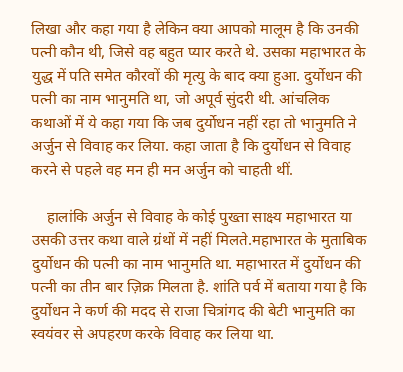लिखा और कहा गया है लेकिन क्या आपको मालूम है कि उनकी पत्नी कौन थी, जिसे वह बहुत प्यार करते थे. उसका महाभारत के युद्ध में पति समेत कौरवों की मृत्यु के बाद क्या हुआ. दुर्योधन की पत्नी का नाम भानुमति था, जो अपूर्व सुंदरी थी. आंचलिक कथाओं में ये कहा गया कि जब दुर्योधन नहीं रहा तो भानुमति ने अर्जुन से विवाह कर लिया. कहा जाता है कि दुर्योधन से विवाह करने से पहले वह मन ही मन अर्जुन को चाहती थीं.

    हालांकि अर्जुन से विवाह के कोई पुख्ता साक्ष्य महाभारत या उसकी उत्तर कथा वाले ग्रंथों में नहीं मिलते.महाभारत के मुताबिक दुर्योधन की पत्नी का नाम भानुमति था. महाभारत में दुर्योधन की पत्नी का तीन बार ज़िक्र मिलता है. शांति पर्व में बताया गया है कि दुर्योधन ने कर्ण की मदद से राजा चित्रांगद की बेटी भानुमति का स्वयंवर से अपहरण करके विवाह कर लिया था.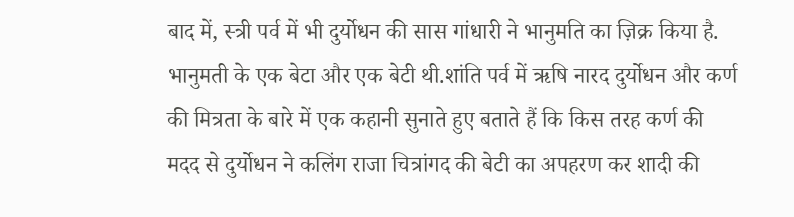बाद में, स्त्री पर्व में भी दुर्योधन की सास गांधारी ने भानुमति का ज़िक्र किया है. भानुमती के एक बेटा और एक बेटी थी.शांति पर्व में ऋषि नारद दुर्योधन और कर्ण की मित्रता के बारे में एक कहानी सुनाते हुए बताते हैं कि किस तरह कर्ण की मदद से दुर्योधन ने कलिंग राजा चित्रांगद की बेटी का अपहरण कर शादी की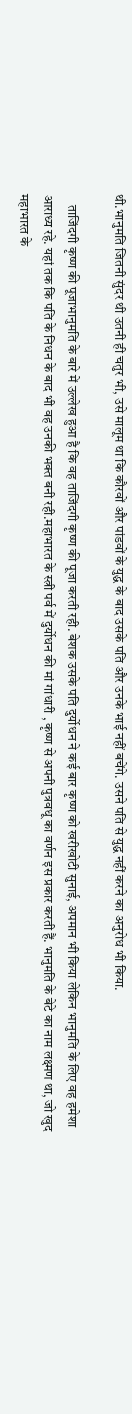थी.भानुमति जितनी सुंदर थी उतनी ही चतुर भी, उसे मालूम था कि कौरवों और पांडवों के युद्ध के बाद उसके पति और उनके भाई नहीं बचेंगे. उसने पति से युद्ध नहीं करने का अनुरोध भी किया.

    ताजिंदगी कृष्ण की पूजाभानुमति के बारे में उल्लेख हुआ है कि वह ताजिंदगी कृष्ण की पूजा करती रही. बेशक उसके पति दुर्योधन ने कई बार कृष्ण को खरीखोटी सुनाई, अपमान भी किया लेकिन भानुमति के लिए वह हमेशा आराध्य रहे. यहां तक कि पति के निधन के बाद भी वह उनकी भक्त बनी रही.महाभारत के स्त्री पर्व में दुर्योधन की मां गांधारी , कृष्ण से अपनी पुत्रवधू का वर्णन इस प्रकार करती हैं. भानुमति के बेटे का नाम लक्ष्मण था, जो खुद महाभारत के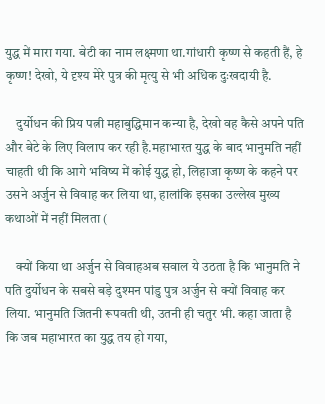युद्ध में मारा गया. बेटी का नाम लक्ष्मणा था.गांधारी कृष्ण से कहती हैं, हे कृष्ण! देखो, ये दृश्य मेरे पुत्र की मृत्यु से भी अधिक दुःखदायी है.

    दुर्योधन की प्रिय पत्नी महाबुद्धिमान कन्या है, देखो वह कैसे अपने पति और बेटे के लिए विलाप कर रही है.महाभारत युद्ध के बाद भानुमति नहीं चाहती थी कि आगे भविष्य में कोई युद्ध हो, लिहाजा कृष्ण के कहने पर उसने अर्जुन से विवाह कर लिया था, हालांकि इसका उल्लेख मुख्य कथाओं में नहीं मिलता (

    क्यों किया था अर्जुन से विवाहअब सवाल ये उठता है कि भानुमति ने पति दुर्योधन के सबसे बड़े दुश्मन पांडु पुत्र अर्जुन से क्यों विवाह कर लिया. भानुमति जितनी रूपवती थी, उतनी ही चतुर भी. कहा जाता है कि जब महाभारत का युद्ध तय हो गया,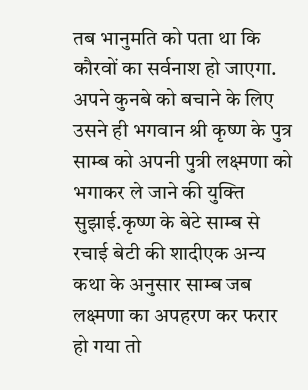तब भानुमति को पता था कि कौरवों का सर्वनाश हो जाएगा. अपने कुनबे को बचाने के लिए उसने ही भगवान श्री कृष्ण के पुत्र साम्ब को अपनी पुत्री लक्ष्मणा को भगाकर ले जाने की युक्ति सुझाई.कृष्ण के बेटे साम्ब से रचाई बेटी की शादीएक अन्य कथा के अनुसार साम्ब जब लक्ष्मणा का अपहरण कर फरार हो गया तो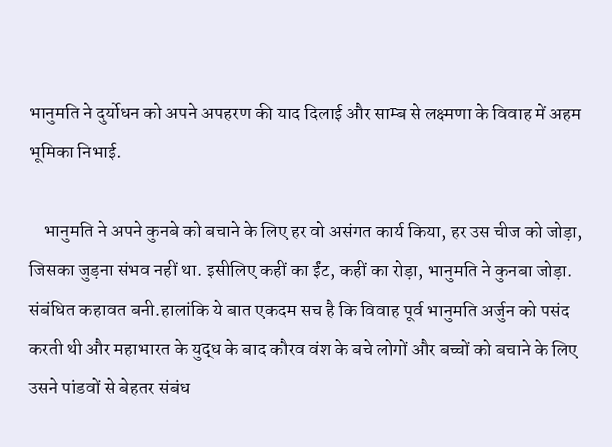भानुमति ने दुर्योधन को अपने अपहरण की याद दिलाई और साम्ब से लक्ष्मणा के विवाह में अहम भूमिका निभाई.

    भानुमति ने अपने कुनबे को बचाने के लिए हर वो असंगत कार्य किया, हर उस चीज को जोड़ा, जिसका जुड़ना संभव नहीं था. इसीलिए कहीं का ईंट, कहीं का रोड़ा, भानुमति ने कुनबा जोड़ा. संबंधित कहावत बनी.हालांकि ये बात एकदम सच है कि विवाह पूर्व भानुमति अर्जुन को पसंद करती थी और महाभारत के युद्ध के बाद कौरव वंश के बचे लोगों और बच्चों को बचाने के लिए उसने पांडवों से बेहतर संबंध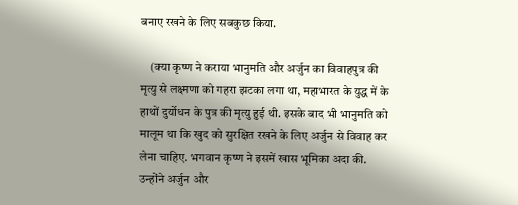बनाए रखने के लिए सबकुछ किया.

    (क्या कृष्ण ने कराया भानुमति और अर्जुन का विवाहपुत्र की मृत्यु से लक्ष्मणा को गहरा झटका लगा था, महाभारत के युद्ध में के हाथों दुर्योधन के पुत्र की मृत्यु हुई थी. इसके बाद भी भानुमति को मालूम था कि खुद को सुरक्षित रखने के लिए अर्जुन से विवाह कर लेना चाहिए. भगवान कृष्ण ने इसमें खास भूमिका अदा की. उन्होंने अर्जुन और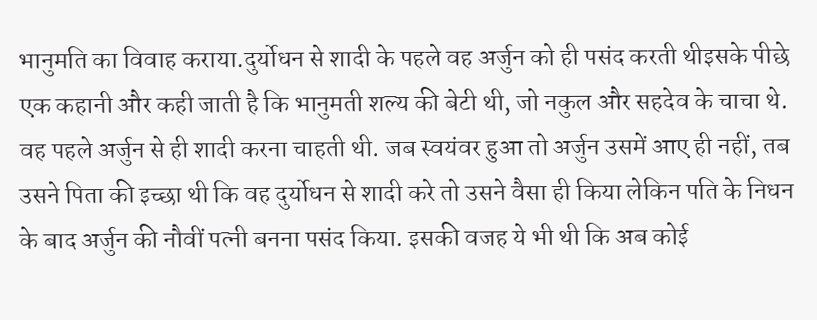भानुमति का विवाह कराया.दुर्योधन से शादी के पहले वह अर्जुन को ही पसंद करती थीइसके पीछे एक कहानी और कही जाती है कि भानुमती शल्य की बेटी थी, जो नकुल और सहदेव के चाचा थे. वह पहले अर्जुन से ही शादी करना चाहती थी. जब स्वयंवर हुआ तो अर्जुन उसमें आए ही नहीं, तब उसने पिता की इच्छा थी कि वह दुर्योधन से शादी करे तो उसने वैसा ही किया लेकिन पति के निधन के बाद अर्जुन की नौवीं पत्नी बनना पसंद किया. इसकी वजह ये भी थी कि अब कोई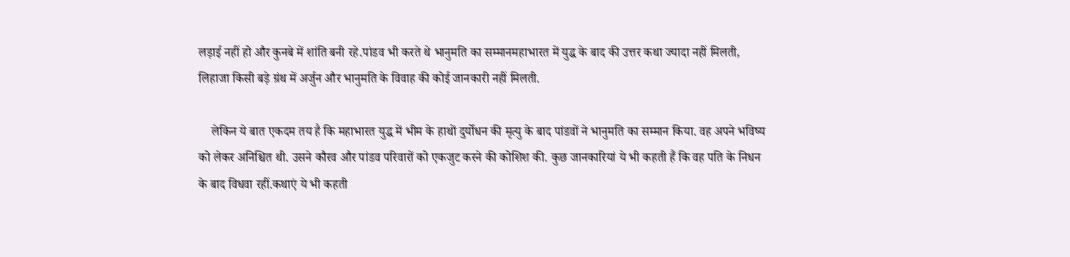लड़ाई नहीं हो और कुनबे में शांति बनी रहे.पांडव भी करते थे भानुमति का सम्मानमहाभारत में युद्ध के बाद की उत्तर कथा ज्यादा नहीं मिलती, लिहाजा किसी बड़े ग्रंथ में अर्जुन और भानुमति के विवाह की कोई जानकारी नहीं मिलती.

    लेकिन ये बात एकदम तय है कि महाभारत युद्ध में भीम के हाथों दुर्योधन की मृत्यु के बाद पांडवों ने भानुमति का सम्मान किया. वह अपने भविष्य को लेकर अनिश्चित थी. उसने कौरव और पांडव परिवारों को एकजुट करने की कोशिश की. कुछ जानकारियां ये भी कहती हैं कि वह पति के निधन के बाद विधवा रहीं.कथाएं ये भी कहती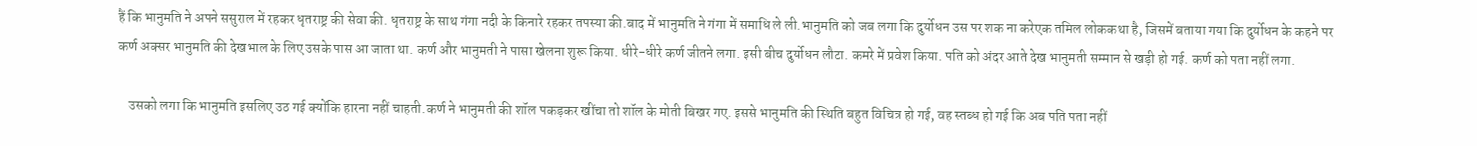हैं कि भानुमति ने अपने ससुराल में रहकर धृतराष्ट्र की सेवा की. धृतराष्ट्र के साथ गंगा नदी के किनारे रहकर तपस्या की.बाद में भानुमति ने गंगा में समाधि ले ली.भानुमति को जब लगा कि दुर्योधन उस पर शक ना करेएक तमिल लोककथा है, जिसमें बताया गया कि दुर्योधन के कहने पर कर्ण अक्सर भानुमति की देखभाल के लिए उसके पास आ जाता था. कर्ण और भानुमती ने पासा खेलना शुरू किया. धीरे-धीरे कर्ण जीतने लगा. इसी बीच दुर्योधन लौटा. कमरे में प्रवेश किया. पति को अंदर आते देख भानुमती सम्मान से खड़ी हो गई. कर्ण को पता नहीं लगा.

    उसको लगा कि भानुमति इसलिए उठ गई क्योंकि हारना नहीं चाहती.कर्ण ने भानुमती की शॉल पकड़कर खींचा तो शॉल के मोती बिखर गए. इससे भानुमति की स्थिति बहुत विचित्र हो गई, वह स्तब्ध हो गई कि अब पति पता नहीं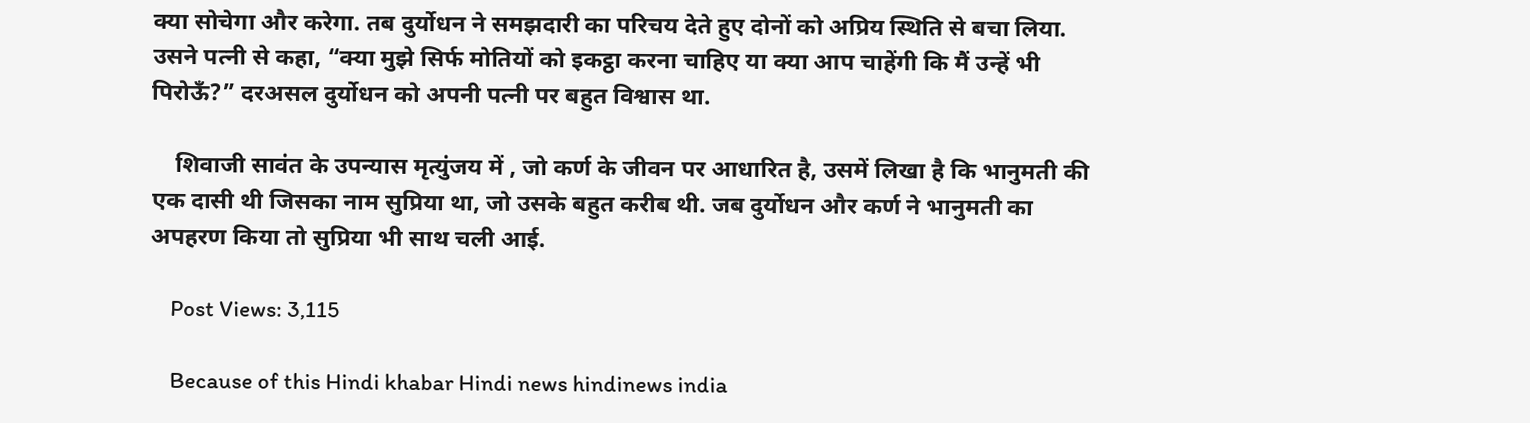क्या सोचेगा और करेगा. तब दुर्योधन ने समझदारी का परिचय देते हुए दोनों को अप्रिय स्थिति से बचा लिया. उसने पत्नी से कहा, “क्या मुझे सिर्फ मोतियों को इकट्ठा करना चाहिए या क्या आप चाहेंगी कि मैं उन्हें भी पिरोऊँ?” दरअसल दुर्योधन को अपनी पत्नी पर बहुत विश्वास था.

    शिवाजी सावंत के उपन्यास मृत्युंजय में , जो कर्ण के जीवन पर आधारित है, उसमें लिखा है कि भानुमती की एक दासी थी जिसका नाम सुप्रिया था, जो उसके बहुत करीब थी. जब दुर्योधन और कर्ण ने भानुमती का अपहरण किया तो सुप्रिया भी साथ चली आई.

    Post Views: 3,115

    Because of this Hindi khabar Hindi news hindinews india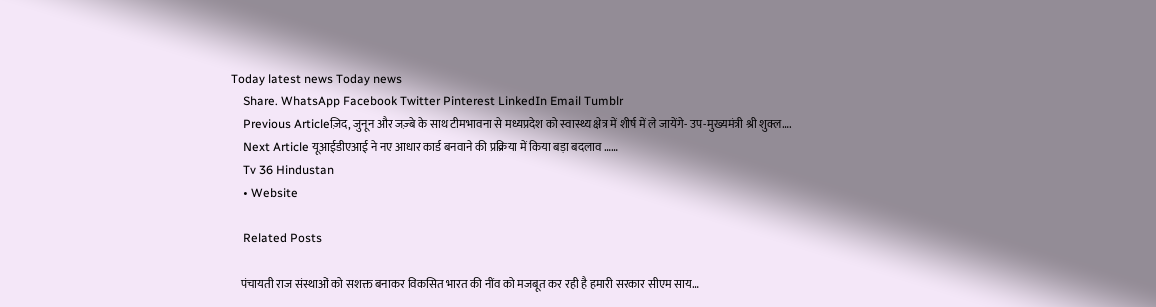Today latest news Today news
    Share. WhatsApp Facebook Twitter Pinterest LinkedIn Email Tumblr
    Previous Articleज़िद, जुनून और जज़्बे के साथ टीमभावना से मध्यप्रदेश को स्वास्थ्य क्षेत्र में शीर्ष में ले जायेंगे- उप-मुख्यमंत्री श्री शुक्ल….
    Next Article यूआईडीएआई ने नए आधार कार्ड बनवाने की प्रक्रिया में किया बड़ा बदलाव ……
    Tv 36 Hindustan
    • Website

    Related Posts

    पंचायती राज संस्थाओं को सशक्त बनाकर विकसित भारत की नींव को मजबूत कर रही है हमारी सरकार सीएम साय…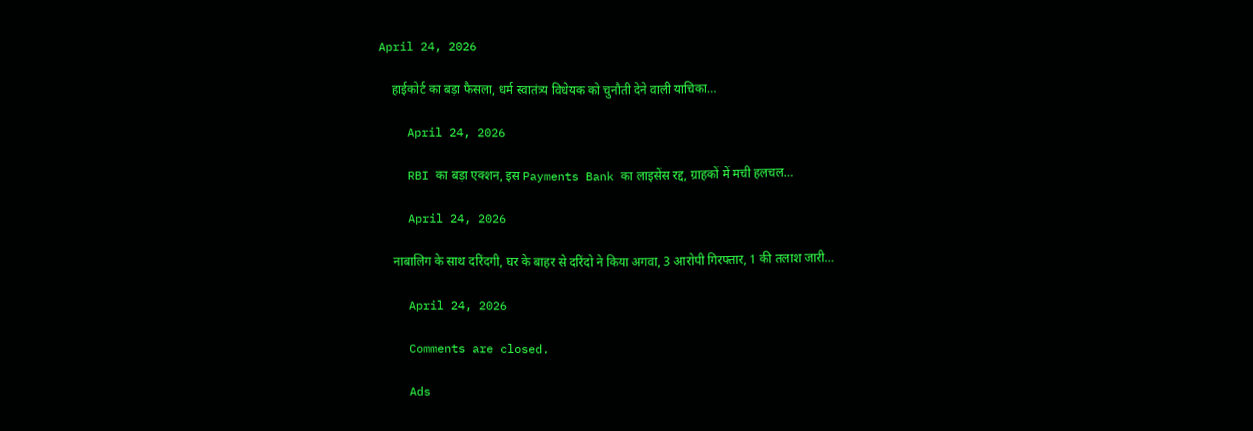April 24, 2026

    हाईकोर्ट का बड़ा फैसला, धर्म स्वातंत्र्य विधेयक को चुनौती देने वाली याचिका…

    April 24, 2026

    RBI का बड़ा एक्शन, इस Payments Bank का लाइसेंस रद्द, ग्राहकों में मची हलचल…

    April 24, 2026

    नाबालिग के साथ दरिंदगी, घर के बाहर से दरिंदो ने किया अगवा, 3 आरोपी गिरफ्तार, 1 की तलाश जारी…

    April 24, 2026

    Comments are closed.

    Ads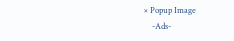× Popup Image
    -Ads-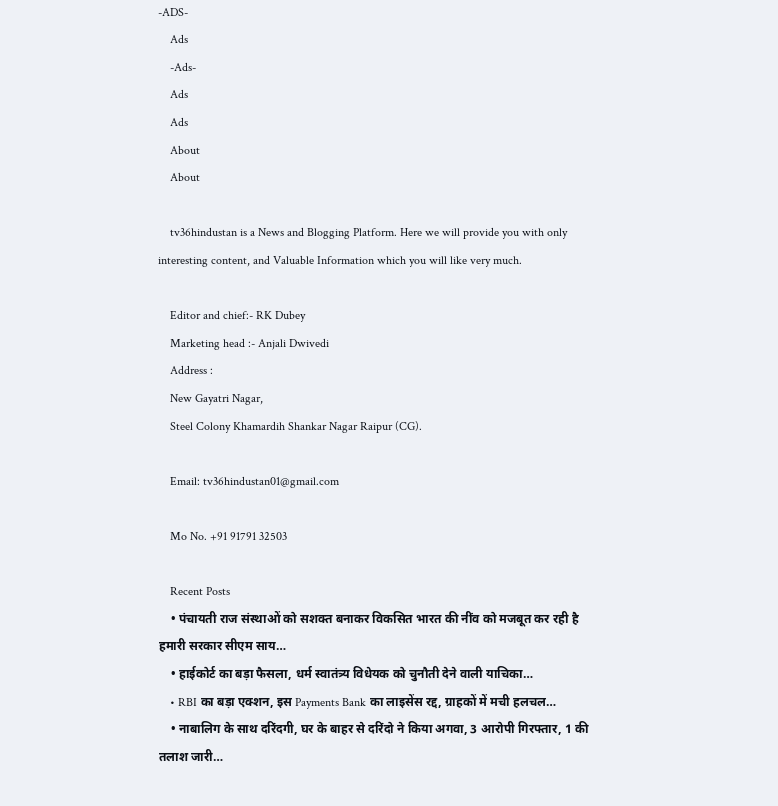-ADS-
    Ads
    -Ads-
    Ads
    Ads
    About
    About

    tv36hindustan is a News and Blogging Platform. Here we will provide you with only interesting content, and Valuable Information which you will like very much.

    Editor and chief:- RK Dubey
    Marketing head :- Anjali Dwivedi
    Address :
    New Gayatri Nagar,
    Steel Colony Khamardih Shankar Nagar Raipur (CG).

    Email: tv36hindustan01@gmail.com

    Mo No. +91 91791 32503

    Recent Posts
    • पंचायती राज संस्थाओं को सशक्त बनाकर विकसित भारत की नींव को मजबूत कर रही है हमारी सरकार सीएम साय…
    • हाईकोर्ट का बड़ा फैसला, धर्म स्वातंत्र्य विधेयक को चुनौती देने वाली याचिका…
    • RBI का बड़ा एक्शन, इस Payments Bank का लाइसेंस रद्द, ग्राहकों में मची हलचल…
    • नाबालिग के साथ दरिंदगी, घर के बाहर से दरिंदो ने किया अगवा, 3 आरोपी गिरफ्तार, 1 की तलाश जारी…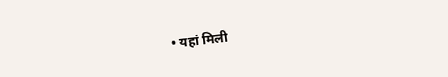• यहां मिली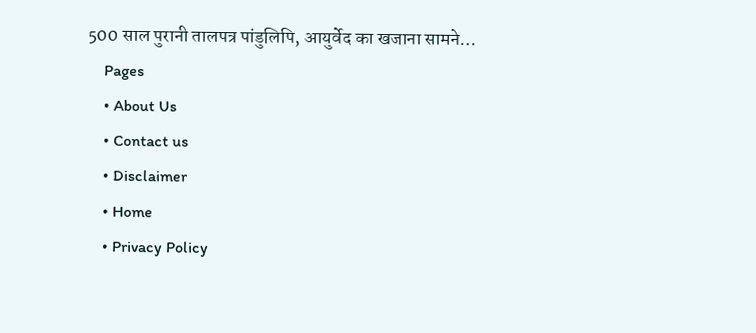500 साल पुरानी तालपत्र पांडुलिपि, आयुर्वेद का खजाना सामने…
    Pages
    • About Us
    • Contact us
    • Disclaimer
    • Home
    • Privacy Policy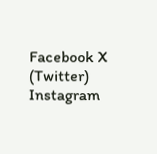Facebook X (Twitter) Instagram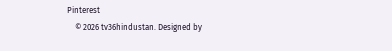Pinterest
    © 2026 tv36hindustan. Designed by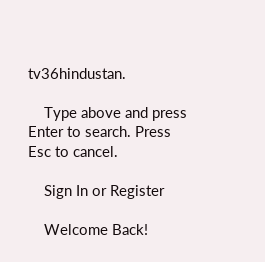tv36hindustan.

    Type above and press Enter to search. Press Esc to cancel.

    Sign In or Register

    Welcome Back!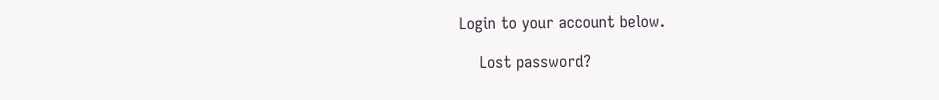Login to your account below.

    Lost password?